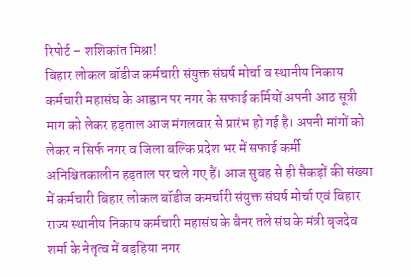रिपोर्ट – शशिकांत मिश्रा!
बिहार लोकल बॉडीज कर्मचारी संयुक्त संघर्ष मोर्चा व स्थानीय निकाय कर्मचारी महासंघ के आह्वान पर नगर के सफाई कर्मियों अपनी आठ सूत्री माग को लेकर हड़ताल आज मंगलवार से प्रारंभ हो गई है। अपनी मांगों को लेकर न सिर्फ नगर व जिला बल्कि प्रदेश भर में सफाई कर्मी अनिश्चितकालीन हड़ताल पर चले गए हैं। आज सुबह से ही सैकड़ों की संख्या में कर्मचारी बिहार लोकल बॉडीज कमर्चारी संयुक्त संघर्ष मोर्चा एवं बिहार राज्य स्थानीय निकाय कर्मचारी महासंघ के बैनर तले संघ के मंत्री बृजदेव शर्मा के नेतृत्व में बड़हिया नगर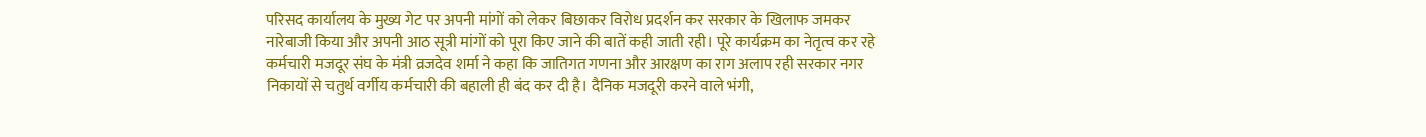परिसद कार्यालय के मुख्य गेट पर अपनी मांगों को लेकर बिछाकर विरोध प्रदर्शन कर सरकार के खिलाफ जमकर नारेबाजी किया और अपनी आठ सूत्री मांगों को पूरा किए जाने की बातें कही जाती रही। पूरे कार्यक्रम का नेतृत्व कर रहे कर्मचारी मजदूर संघ के मंत्री व्रजदेव शर्मा ने कहा कि जातिगत गणना और आरक्षण का राग अलाप रही सरकार नगर निकायों से चतुर्थ वर्गीय कर्मचारी की बहाली ही बंद कर दी है। दैनिक मजदूरी करने वाले भंगी,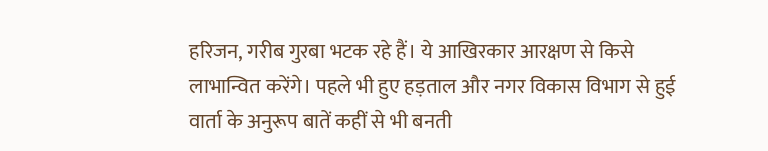हरिजन, गरीब गुरबा भटक रहे हैं। ये आखिरकार आरक्षण से किसे लाभान्वित करेंगे। पहले भी हुए हड़ताल और नगर विकास विभाग से हुई वार्ता के अनुरूप बातें कहीं से भी बनती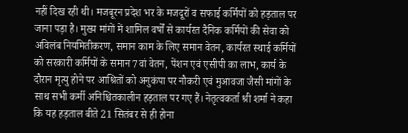नहीं दिख रही थी। मजबूरन प्रदेश भर के मजदूरों व सफाई कर्मियों को हड़ताल पर जाना पड़ा है। मुख्य मांगों में शामिल वर्षों से कार्यरत दैनिक कर्मियों की सेवा को अविलंब नियमितीकरण, समान काम के लिए समान वेतन, कार्यरत स्थाई कर्मियों को सरकारी कर्मियों के समान 7वां वेतन, पेंशन एवं एसीपी का लाभ, कार्य के दौरान मृत्यु होने पर आश्रितों को अनुकंपा पर नौकरी एवं मुआवजा जैसी मांगों के साथ सभी कर्मी अनिश्चितकालीन हड़ताल पर गए हैं। नेतृत्वकर्ता श्री शर्मा ने कहा कि यह हड़ताल बीते 21 सितंबर से ही होना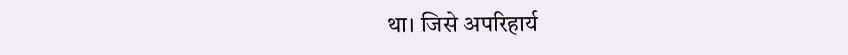था। जिसे अपरिहार्य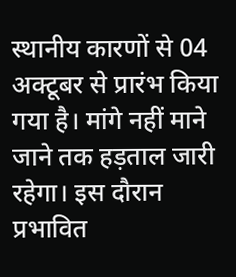स्थानीय कारणों से 04 अक्टूबर से प्रारंभ किया गया है। मांगे नहीं माने जाने तक हड़ताल जारी रहेगा। इस दौरान प्रभावित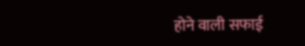होने वाली सफाई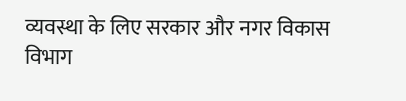व्यवस्था के लिए सरकार और नगर विकास विभाग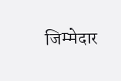जिम्मेदार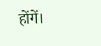होंगें।